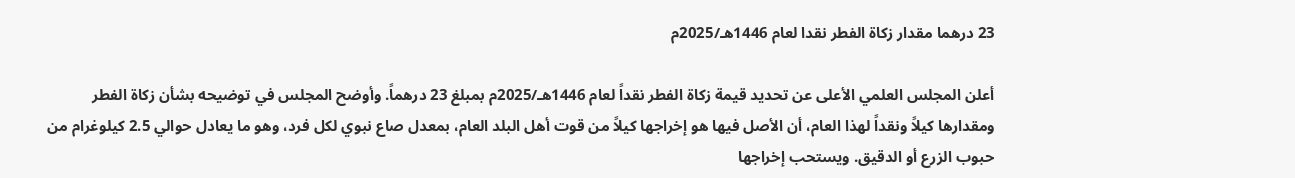23 درهما مقدار زكاة الفطر نقدا لعام 1446هـ/2025م

أعلن المجلس العلمي الأعلى عن تحديد قيمة زكاة الفطر نقداً لعام 1446هـ/2025م بمبلغ 23 درهماً. وأوضح المجلس في توضيحه بشأن زكاة الفطر ومقدارها كيلاً ونقداً لهذا العام، أن الأصل فيها هو إخراجها كيلاً من قوت أهل البلد العام، بمعدل صاع نبوي لكل فرد، وهو ما يعادل حوالي 2.5 كيلوغرام من حبوب الزرع أو الدقيق. ويستحب إخراجها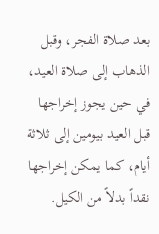بعد صلاة الفجر، وقبل الذهاب إلى صلاة العيد، في حين يجوز إخراجها قبل العيد بيومين إلى ثلاثة أيام، كما يمكن إخراجها نقداً بدلاً من الكيل.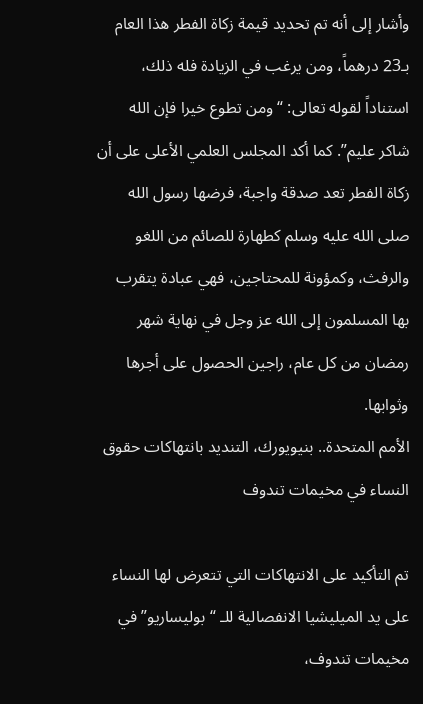وأشار إلى أنه تم تحديد قيمة زكاة الفطر هذا العام بـ23 درهماً، ومن يرغب في الزيادة فله ذلك، استناداً لقوله تعالى: “ومن تطوع خيرا فإن الله شاكر عليم”. كما أكد المجلس العلمي الأعلى على أن زكاة الفطر تعد صدقة واجبة، فرضها رسول الله صلى الله عليه وسلم كطهارة للصائم من اللغو والرفث، وكمؤونة للمحتاجين، فهي عبادة يتقرب بها المسلمون إلى الله عز وجل في نهاية شهر رمضان من كل عام، راجين الحصول على أجرها وثوابها.
الأمم المتحدة.. بنيويورك، التنديد بانتهاكات حقوق النساء في مخيمات تندوف

تم التأكيد على الانتهاكات التي تتعرض لها النساء على يد الميليشيا الانفصالية للـ “بوليساريو” في مخيمات تندوف،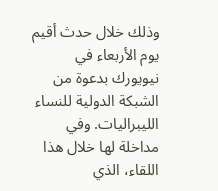وذلك خلال حدث أقيم يوم الأربعاء في نيويورك بدعوة من الشبكة الدولية للنساء الليبراليات. وفي مداخلة لها خلال هذا اللقاء، الذي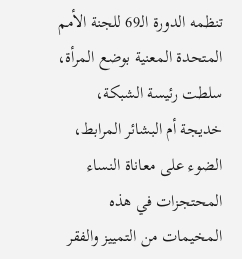تنظمه الدورة الـ69 للجنة الأمم المتحدة المعنية بوضع المرأة، سلطت رئيسة الشبكة، خديجة أم البشائر المرابط، الضوء على معاناة النساء المحتجزات في هذه المخيمات من التمييز والفقر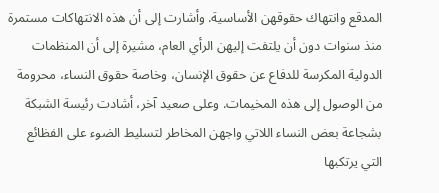المدقع وانتهاك حقوقهن الأساسية. وأشارت إلى أن هذه الانتهاكات مستمرة منذ سنوات دون أن يلتفت إليهن الرأي العام، مشيرة إلى أن المنظمات الدولية المكرسة للدفاع عن حقوق الإنسان، وخاصة حقوق النساء، محرومة من الوصول إلى هذه المخيمات. وعلى صعيد آخر، أشادت رئيسة الشبكة بشجاعة بعض النساء اللاتي واجهن المخاطر لتسليط الضوء على الفظائع التي يرتكبها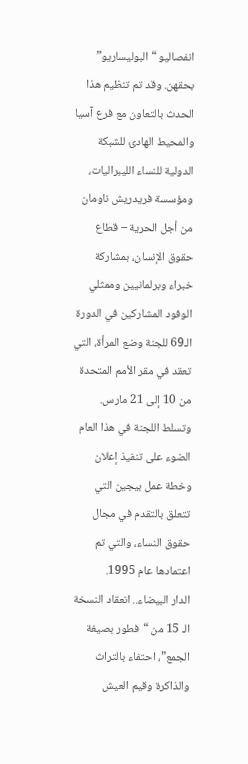انفصاليو “البوليساريو” بحقهن. وقد تم تنظيم هذا الحدث بالتعاون مع فرع آسيا والمحيط الهادئ للشبكة الدولية للنساء الليبراليات، ومؤسسة فريدريش ناومان من أجل الحرية – قطاع حقوق الإنسان، بمشاركة خبراء وبرلمانيين وممثلي الوفود المشاركين في الدورة الـ69 للجنة وضع المرأة، التي تعقد في مقر الأمم المتحدة من 10 إلى 21 مارس. وتسلط اللجنة في هذا العام الضوء على تنفيذ إعلان وخطة عمل بيجين التي تتعلق بالتقدم في مجال حقوق النساء، والتي تم اعتمادها عام 1995.
الدار البيضاء.. انعقاد النسخة الـ 15 من “فطور بصيغة الجمع”، احتفاء بالتراث والذاكرة وقيم العيش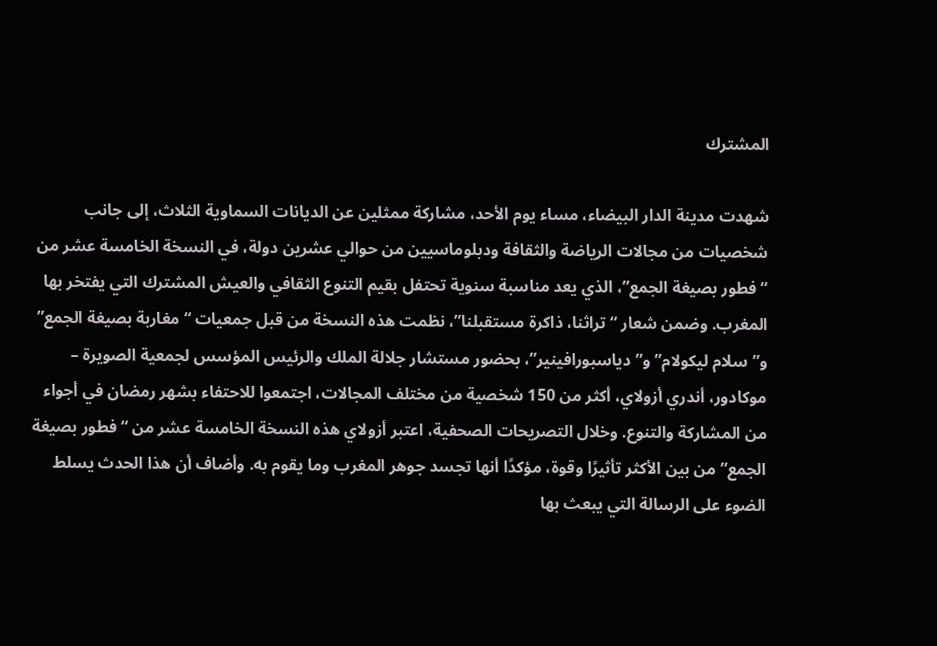المشترك

شهدت مدينة الدار البيضاء، مساء يوم الأحد، مشاركة ممثلين عن الديانات السماوية الثلاث، إلى جانب شخصيات من مجالات الرياضة والثقافة ودبلوماسيين من حوالي عشرين دولة، في النسخة الخامسة عشر من “فطور بصيغة الجمع”، الذي يعد مناسبة سنوية تحتفل بقيم التنوع الثقافي والعيش المشترك التي يفتخر بها المغرب. وضمن شعار “تراثنا، ذاكرة مستقبلنا”، نظمت هذه النسخة من قبل جمعيات “مغاربة بصيغة الجمع” و”سلام ليكولام” و”دياسبورافينير”، بحضور مستشار جلالة الملك والرئيس المؤسس لجمعية الصويرة – موكادور، أندري أزولاي، أكثر من 150 شخصية من مختلف المجالات، اجتمعوا للاحتفاء بشهر رمضان في أجواء من المشاركة والتنوع. وخلال التصريحات الصحفية، اعتبر أزولاي هذه النسخة الخامسة عشر من “فطور بصيغة الجمع” من بين الأكثر تأثيرًا وقوة، مؤكدًا أنها تجسد جوهر المغرب وما يقوم به. وأضاف أن هذا الحدث يسلط الضوء على الرسالة التي يبعث بها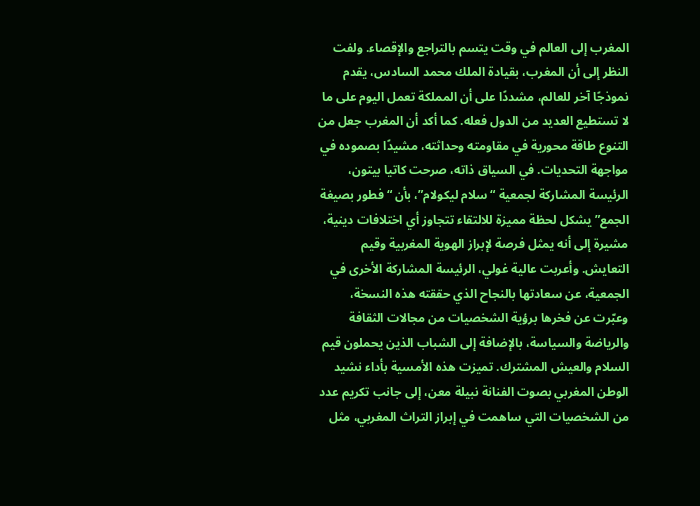المغرب إلى العالم في وقت يتسم بالتراجع والإقصاء. ولفت النظر إلى أن المغرب، بقيادة الملك محمد السادس، يقدم نموذجًا آخر للعالم، مشددًا على أن المملكة تعمل اليوم على ما لا تستطيع العديد من الدول فعله. كما أكد أن المغرب جعل من التنوع طاقة محورية في مقاومته وحداثته، مشيدًا بصموده في مواجهة التحديات. في السياق ذاته، صرحت كاتيا بيتون، الرئيسة المشاركة لجمعية “سلام ليكولام”، بأن “فطور بصيغة الجمع” يشكل لحظة مميزة للالتقاء تتجاوز أي اختلافات دينية، مشيرة إلى أنه يمثل فرصة لإبراز الهوية المغربية وقيم التعايش. وأعربت عالية غولي، الرئيسة المشاركة الأخرى في الجمعية، عن سعادتها بالنجاح الذي حققته هذه النسخة، وعبّرت عن فخرها برؤية الشخصيات من مجالات الثقافة والرياضة والسياسة، بالإضافة إلى الشباب الذين يحملون قيم السلام والعيش المشترك. تميزت هذه الأمسية بأداء نشيد الوطن المغربي بصوت الفنانة نبيلة معن، إلى جانب تكريم عدد من الشخصيات التي ساهمت في إبراز التراث المغربي، مثل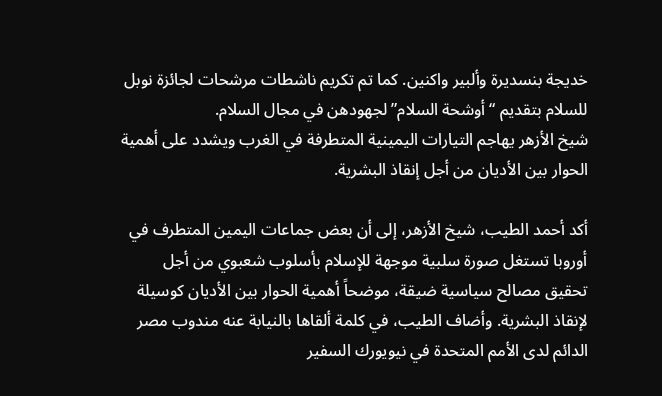خديجة بنسديرة وألبير واكنين. كما تم تكريم ناشطات مرشحات لجائزة نوبل للسلام بتقديم “أوشحة السلام” لجهودهن في مجال السلام.
شيخ الأزهر يهاجم التيارات اليمينية المتطرفة في الغرب ويشدد على أهمية الحوار بين الأديان من أجل إنقاذ البشرية.

أكد أحمد الطيب، شيخ الأزهر، إلى أن بعض جماعات اليمين المتطرف في أوروبا تستغل صورة سلبية موجهة للإسلام بأسلوب شعبوي من أجل تحقيق مصالح سياسية ضيقة، موضحاً أهمية الحوار بين الأديان كوسيلة لإنقاذ البشرية. وأضاف الطيب، في كلمة ألقاها بالنيابة عنه مندوب مصر الدائم لدى الأمم المتحدة في نيويورك السفير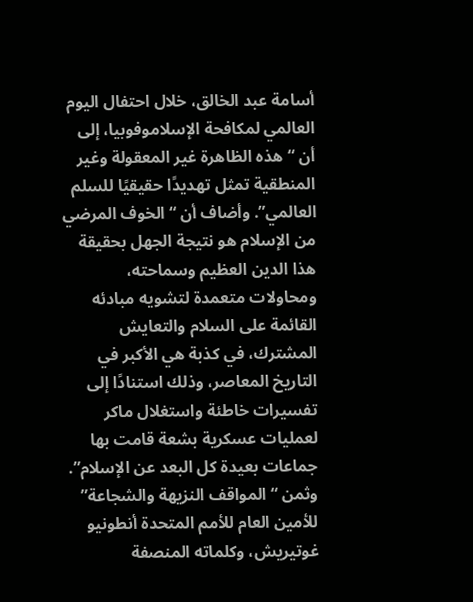أسامة عبد الخالق، خلال احتفال اليوم العالمي لمكافحة الإسلاموفوبيا، إلى أن “هذه الظاهرة غير المعقولة وغير المنطقية تمثل تهديدًا حقيقيًا للسلم العالمي”. وأضاف أن “الخوف المرضي من الإسلام هو نتيجة الجهل بحقيقة هذا الدين العظيم وسماحته، ومحاولات متعمدة لتشويه مبادئه القائمة على السلام والتعايش المشترك، في كذبة هي الأكبر في التاريخ المعاصر، وذلك استنادًا إلى تفسيرات خاطئة واستغلال ماكر لعمليات عسكرية بشعة قامت بها جماعات بعيدة كل البعد عن الإسلام”. وثمن “المواقف النزيهة والشجاعة” للأمين العام للأمم المتحدة أنطونيو غوتيريش، وكلماته المنصفة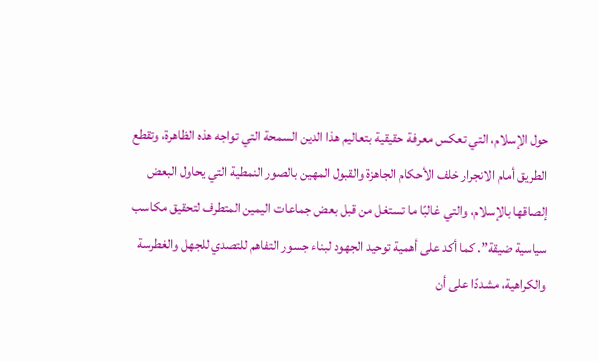حول الإسلام، التي تعكس معرفة حقيقية بتعاليم هذا الدين السمحة التي تواجه هذه الظاهرة، وتقطع الطريق أمام الانجرار خلف الأحكام الجاهزة والقبول المهين بالصور النمطية التي يحاول البعض إلصاقها بالإسلام، والتي غالبًا ما تستغل من قبل بعض جماعات اليمين المتطرف لتحقيق مكاسب سياسية ضيقة”. كما أكد على أهمية توحيد الجهود لبناء جسور التفاهم للتصدي للجهل والغطرسة والكراهية، مشددًا على أن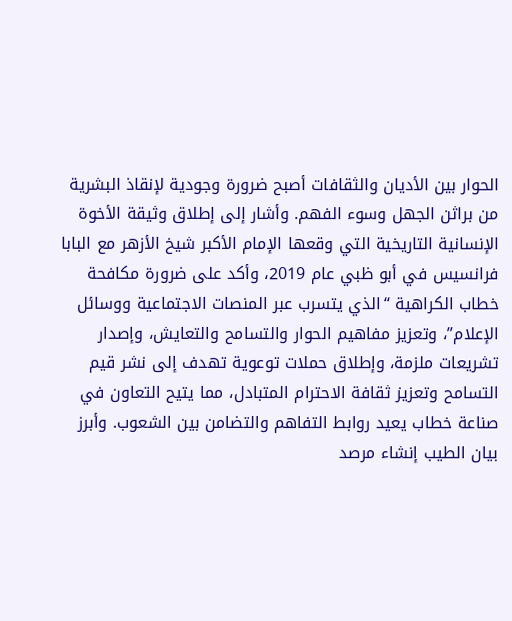الحوار بين الأديان والثقافات أصبح ضرورة وجودية لإنقاذ البشرية من براثن الجهل وسوء الفهم. وأشار إلى إطلاق وثيقة الأخوة الإنسانية التاريخية التي وقعها الإمام الأكبر شيخ الأزهر مع البابا فرانسيس في أبو ظبي عام 2019، وأكد على ضرورة مكافحة خطاب الكراهية “الذي يتسرب عبر المنصات الاجتماعية ووسائل الإعلام”، وتعزيز مفاهيم الحوار والتسامح والتعايش، وإصدار تشريعات ملزمة، وإطلاق حملات توعوية تهدف إلى نشر قيم التسامح وتعزيز ثقافة الاحترام المتبادل، مما يتيح التعاون في صناعة خطاب يعيد روابط التفاهم والتضامن بين الشعوب. وأبرز بيان الطيب إنشاء مرصد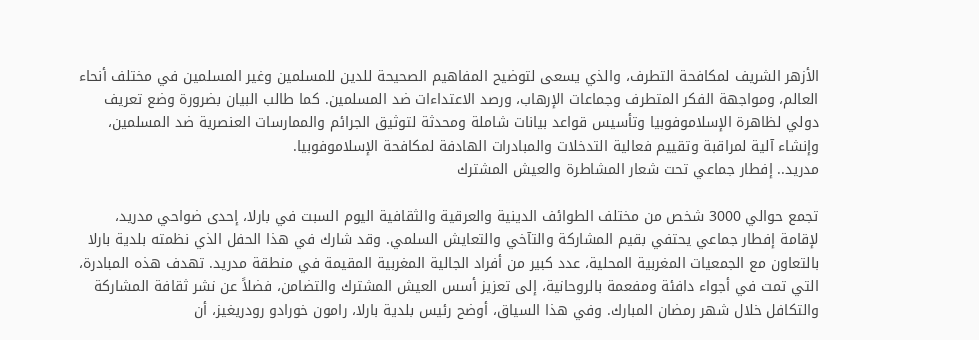الأزهر الشريف لمكافحة التطرف، والذي يسعى لتوضيح المفاهيم الصحيحة للدين للمسلمين وغير المسلمين في مختلف أنحاء العالم، ومواجهة الفكر المتطرف وجماعات الإرهاب، ورصد الاعتداءات ضد المسلمين. كما طالب البيان بضرورة وضع تعريف دولي لظاهرة الإسلاموفوبيا وتأسيس قواعد بيانات شاملة ومحدثة لتوثيق الجرائم والممارسات العنصرية ضد المسلمين، وإنشاء آلية لمراقبة وتقييم فعالية التدخلات والمبادرات الهادفة لمكافحة الإسلاموفوبيا.
مدريد.. إفطار جماعي تحت شعار المشاطرة والعيش المشترك

تجمع حوالي 3000 شخص من مختلف الطوائف الدينية والعرقية والثقافية اليوم السبت في بارلا، إحدى ضواحي مدريد، لإقامة إفطار جماعي يحتفي بقيم المشاركة والتآخي والتعايش السلمي. وقد شارك في هذا الحفل الذي نظمته بلدية بارلا بالتعاون مع الجمعيات المغربية المحلية، عدد كبير من أفراد الجالية المغربية المقيمة في منطقة مدريد. تهدف هذه المبادرة، التي تمت في أجواء دافئة ومفعمة بالروحانية، إلى تعزيز أسس العيش المشترك والتضامن، فضلاً عن نشر ثقافة المشاركة والتكافل خلال شهر رمضان المبارك. وفي هذا السياق، أوضح رئيس بلدية بارلا، رامون خورادو رودريغيز، أن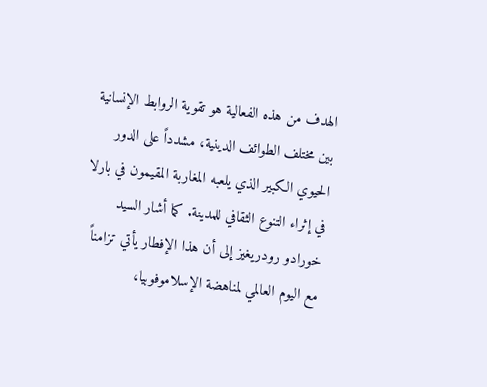الهدف من هذه الفعالية هو تقوية الروابط الإنسانية بين مختلف الطوائف الدينية، مشدداً على الدور الحيوي الكبير الذي يلعبه المغاربة المقيمون في بارلا في إثراء التنوع الثقافي للمدينة. كما أشار السيد خورادو رودريغيز إلى أن هذا الإفطار يأتي تزامناً مع اليوم العالمي لمناهضة الإسلاموفوبيا،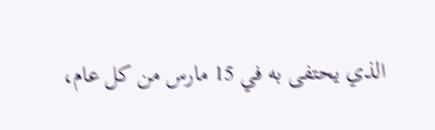الذي يحتفى به في 15 مارس من كل عام،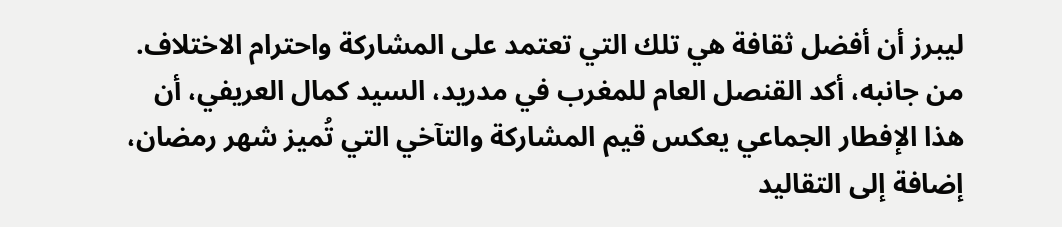ليبرز أن أفضل ثقافة هي تلك التي تعتمد على المشاركة واحترام الاختلاف. من جانبه، أكد القنصل العام للمغرب في مدريد، السيد كمال العريفي، أن هذا الإفطار الجماعي يعكس قيم المشاركة والتآخي التي تُميز شهر رمضان، إضافة إلى التقاليد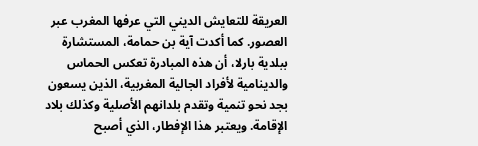العريقة للتعايش الديني التي عرفها المغرب عبر العصور. كما أكدت آية بن حمامة، المستشارة ببلدية بارلا، أن هذه المبادرة تعكس الحماس والدينامية لأفراد الجالية المغربية، الذين يسعون بجد نحو تنمية وتقدم بلدانهم الأصلية وكذلك بلاد الإقامة. ويعتبر هذا الإفطار، الذي أصبح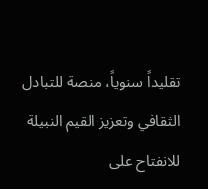تقليداً سنوياً، منصة للتبادل الثقافي وتعزيز القيم النبيلة للانفتاح على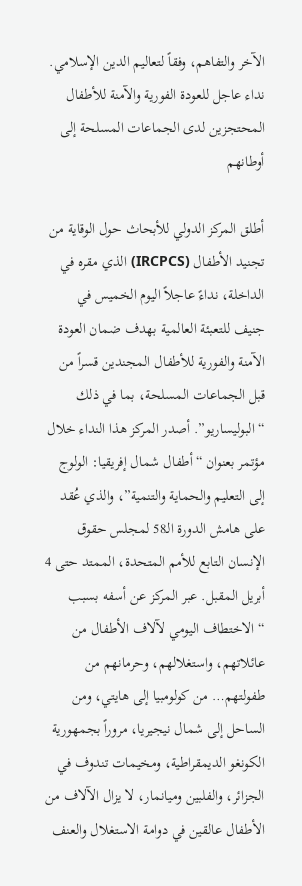الآخر والتفاهم، وفقاً لتعاليم الدين الإسلامي.
نداء عاجل للعودة الفورية والآمنة للأطفال المحتجزين لدى الجماعات المسلحة إلى أوطانهم

أطلق المركز الدولي للأبحاث حول الوقاية من تجنيد الأطفال (IRCPCS) الذي مقره في الداخلة، نداءً عاجلاً اليوم الخميس في جنيف للتعبئة العالمية بهدف ضمان العودة الآمنة والفورية للأطفال المجندين قسراً من قبل الجماعات المسلحة، بما في ذلك “البوليساريو”. أصدر المركز هذا النداء خلال مؤتمر بعنوان “أطفال شمال إفريقيا: الولوج إلى التعليم والحماية والتنمية”، والذي عُقد على هامش الدورة الـ58 لمجلس حقوق الإنسان التابع للأمم المتحدة، الممتد حتى 4 أبريل المقبل. عبر المركز عن أسفه بسبب “الاختطاف اليومي لآلاف الأطفال من عائلاتهم، واستغلالهم، وحرمانهم من طفولتهم… من كولومبيا إلى هايتي، ومن الساحل إلى شمال نيجيريا، مروراً بجمهورية الكونغو الديمقراطية، ومخيمات تندوف في الجزائر، والفلبين وميانمار، لا يزال الآلاف من الأطفال عالقين في دوامة الاستغلال والعنف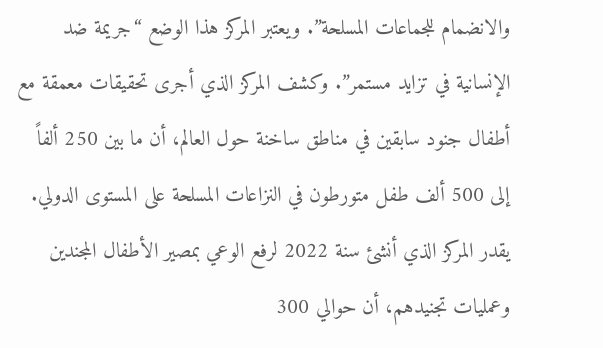والانضمام للجماعات المسلحة”. ويعتبر المركز هذا الوضع “جريمة ضد الإنسانية في تزايد مستمر”. وكشف المركز الذي أجرى تحقيقات معمقة مع أطفال جنود سابقين في مناطق ساخنة حول العالم، أن ما بين 250 ألفاً إلى 500 ألف طفل متورطون في النزاعات المسلحة على المستوى الدولي. يقدر المركز الذي أنشئ سنة 2022 لرفع الوعي بمصير الأطفال المجندين وعمليات تجنيدهم، أن حوالي 300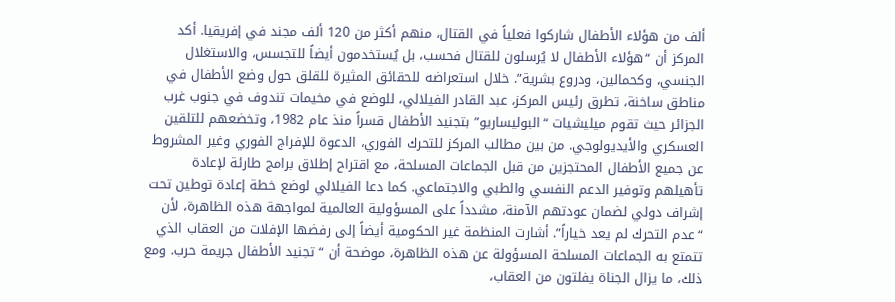ألف من هؤلاء الأطفال شاركوا فعلياً في القتال، منهم أكثر من 120 ألف مجند في إفريقيا. أكد المركز أن “هؤلاء الأطفال لا يُرسلون للقتال فحسب، بل يُستخدمون أيضاً للتجسس، والاستغلال الجنسي، وكحمالين، ودروع بشرية”. خلال استعراضه للحقائق المثيرة للقلق حول وضع الأطفال في مناطق ساخنة، تطرق رئيس المركز، عبد القادر الفيلالي، للوضع في مخيمات تندوف في جنوب غرب الجزائر حيث تقوم ميليشيات “البوليساريو” بتجنيد الأطفال قسراً منذ عام 1982، وتخضعهم للتلقين العسكري والأيديولوجي. من بين مطالب المركز للتحرك الفوري، الدعوة للإفراج الفوري وغير المشروط عن جميع الأطفال المحتجزين من قبل الجماعات المسلحة، مع اقتراح إطلاق برامج طارئة لإعادة تأهيلهم وتوفير الدعم النفسي والطبي والاجتماعي. كما دعا الفيلالي لوضع خطة إعادة توطين تحت إشراف دولي لضمان عودتهم الآمنة، مشدداً على المسؤولية العالمية لمواجهة هذه الظاهرة، لأن “عدم التحرك لم يعد خياراً”. أشارت المنظمة غير الحكومية أيضاً إلى رفضها الإفلات من العقاب الذي تتمتع به الجماعات المسلحة المسؤولة عن هذه الظاهرة، موضحة أن “تجنيد الأطفال جريمة حرب. ومع ذلك، ما يزال الجناة يفلتون من العقاب،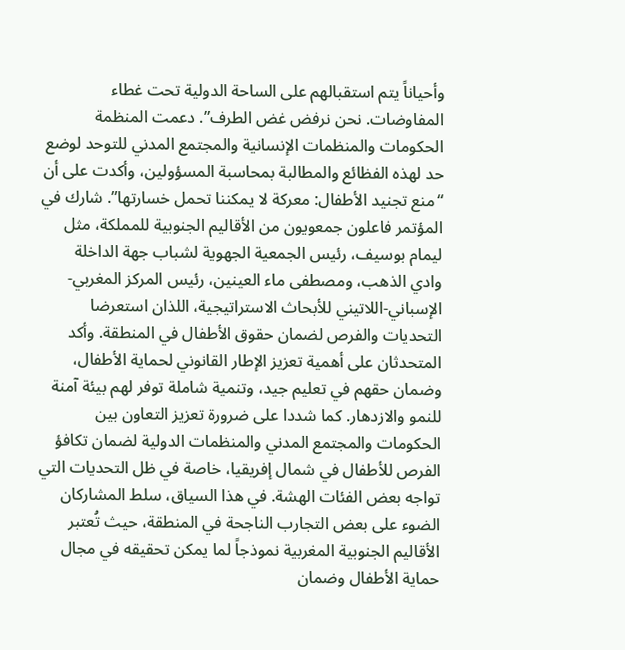وأحياناً يتم استقبالهم على الساحة الدولية تحت غطاء المفاوضات. نحن نرفض غض الطرف”. دعمت المنظمة الحكومات والمنظمات الإنسانية والمجتمع المدني للتوحد لوضع حد لهذه الفظائع والمطالبة بمحاسبة المسؤولين، وأكدت على أن “منع تجنيد الأطفال: معركة لا يمكننا تحمل خسارتها”. شارك في المؤتمر فاعلون جمعويون من الأقاليم الجنوبية للمملكة، مثل ليمام بوسيف، رئيس الجمعية الجهوية لشباب جهة الداخلة وادي الذهب، ومصطفى ماء العينين، رئيس المركز المغربي-الإسباني-اللاتيني للأبحاث الاستراتيجية، اللذان استعرضا التحديات والفرص لضمان حقوق الأطفال في المنطقة. وأكد المتحدثان على أهمية تعزيز الإطار القانوني لحماية الأطفال، وضمان حقهم في تعليم جيد، وتنمية شاملة توفر لهم بيئة آمنة للنمو والازدهار. كما شددا على ضرورة تعزيز التعاون بين الحكومات والمجتمع المدني والمنظمات الدولية لضمان تكافؤ الفرص للأطفال في شمال إفريقيا، خاصة في ظل التحديات التي تواجه بعض الفئات الهشة. في هذا السياق، سلط المشاركان الضوء على بعض التجارب الناجحة في المنطقة، حيث تُعتبر الأقاليم الجنوبية المغربية نموذجاً لما يمكن تحقيقه في مجال حماية الأطفال وضمان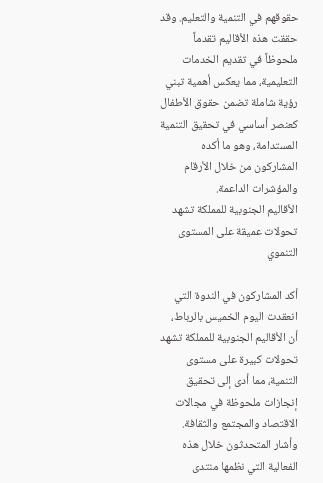حقوقهم في التنمية والتعليم. وقد حققت هذه الأقاليم تقدماً ملحوظاً في تقديم الخدمات التعليمية، مما يعكس أهمية تبني رؤية شاملة تضمن حقوق الأطفال كعنصر أساسي في تحقيق التنمية المستدامة، وهو ما أكده المشاركون من خلال الأرقام والمؤشرات الداعمة.
الأقاليم الجنوبية للمملكة تشهد تحولات عميقة على المستوى التنموي

أكد المشاركون في الندوة التي انعقدت اليوم الخميس بالرباط، أن الأقاليم الجنوبية للمملكة تشهد تحولات كبيرة على مستوى التنمية، مما أدى إلى تحقيق إنجازات ملحوظة في مجالات الاقتصاد والمجتمع والثقافة. وأشار المتحدثون خلال هذه الفعالية التي نظمها منتدى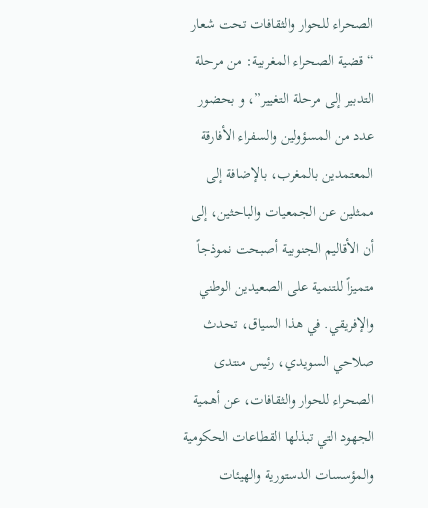الصحراء للحوار والثقافات تحت شعار “قضية الصحراء المغربية: من مرحلة التدبير إلى مرحلة التغيير”، و بحضور عدد من المسؤولين والسفراء الأفارقة المعتمدين بالمغرب، بالإضافة إلى ممثلين عن الجمعيات والباحثين، إلى أن الأقاليم الجنوبية أصبحت نموذجاً متميزاً للتنمية على الصعيدين الوطني والإفريقي. في هذا السياق، تحدث صلاحي السويدي، رئيس منتدى الصحراء للحوار والثقافات، عن أهمية الجهود التي تبذلها القطاعات الحكومية والمؤسسات الدستورية والهيئات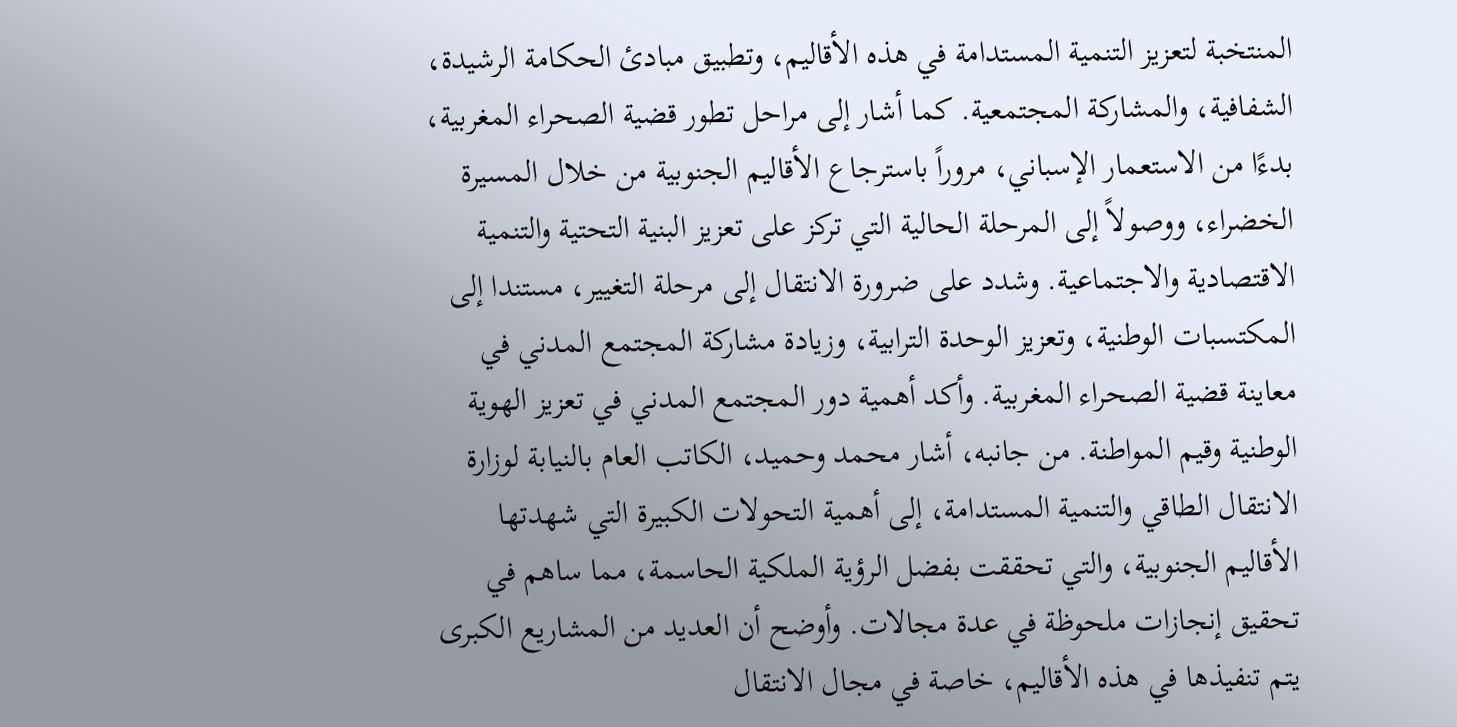المنتخبة لتعزيز التنمية المستدامة في هذه الأقاليم، وتطبيق مبادئ الحكامة الرشيدة، الشفافية، والمشاركة المجتمعية. كما أشار إلى مراحل تطور قضية الصحراء المغربية، بدءًا من الاستعمار الإسباني، مروراً باسترجاع الأقاليم الجنوبية من خلال المسيرة الخضراء، ووصولاً إلى المرحلة الحالية التي تركز على تعزيز البنية التحتية والتنمية الاقتصادية والاجتماعية. وشدد على ضرورة الانتقال إلى مرحلة التغيير، مستندا إلى المكتسبات الوطنية، وتعزيز الوحدة الترابية، وزيادة مشاركة المجتمع المدني في معاينة قضية الصحراء المغربية. وأكد أهمية دور المجتمع المدني في تعزيز الهوية الوطنية وقيم المواطنة. من جانبه، أشار محمد وحميد، الكاتب العام بالنيابة لوزارة الانتقال الطاقي والتنمية المستدامة، إلى أهمية التحولات الكبيرة التي شهدتها الأقاليم الجنوبية، والتي تحققت بفضل الرؤية الملكية الحاسمة، مما ساهم في تحقيق إنجازات ملحوظة في عدة مجالات. وأوضح أن العديد من المشاريع الكبرى يتم تنفيذها في هذه الأقاليم، خاصة في مجال الانتقال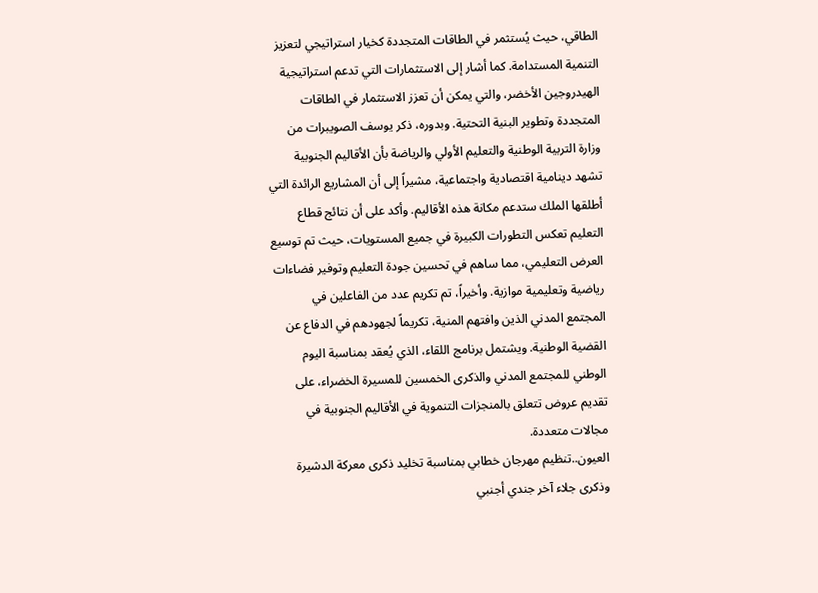الطاقي، حيث يُستثمر في الطاقات المتجددة كخيار استراتيجي لتعزيز التنمية المستدامة. كما أشار إلى الاستثمارات التي تدعم استراتيجية الهيدروجين الأخضر، والتي يمكن أن تعزز الاستثمار في الطاقات المتجددة وتطوير البنية التحتية. وبدوره، ذكر يوسف الصويبرات من وزارة التربية الوطنية والتعليم الأولي والرياضة بأن الأقاليم الجنوبية تشهد دينامية اقتصادية واجتماعية، مشيراً إلى أن المشاريع الرائدة التي أطلقها الملك ستدعم مكانة هذه الأقاليم. وأكد على أن نتائج قطاع التعليم تعكس التطورات الكبيرة في جميع المستويات، حيث تم توسيع العرض التعليمي، مما ساهم في تحسين جودة التعليم وتوفير فضاءات رياضية وتعليمية موازية. وأخيراً، تم تكريم عدد من الفاعلين في المجتمع المدني الذين وافتهم المنية، تكريماً لجهودهم في الدفاع عن القضية الوطنية. ويشتمل برنامج اللقاء، الذي يُعقد بمناسبة اليوم الوطني للمجتمع المدني والذكرى الخمسين للمسيرة الخضراء، على تقديم عروض تتعلق بالمنجزات التنموية في الأقاليم الجنوبية في مجالات متعددة.
العيون..تنظيم مهرجان خطابي بمناسبة تخليد ذكرى معركة الدشيرة وذكرى جلاء آخر جندي أجنبي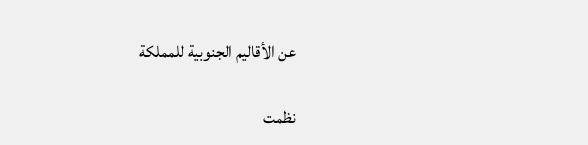عن الأقاليم الجنوبية للمملكة

نظمت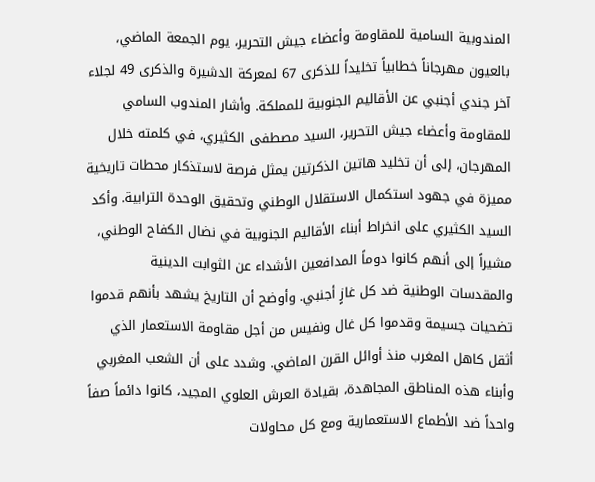المندوبية السامية للمقاومة وأعضاء جيش التحرير، يوم الجمعة الماضي، بالعيون مهرجاناً خطابياً تخليداً للذكرى 67 لمعركة الدشيرة والذكرى 49 لجلاء آخر جندي أجنبي عن الأقاليم الجنوبية للمملكة. وأشار المندوب السامي للمقاومة وأعضاء جيش التحرير، السيد مصطفى الكثيري، في كلمته خلال المهرجان، إلى أن تخليد هاتين الذكرتين يمثل فرصة لاستذكار محطات تاريخية مميزة في جهود استكمال الاستقلال الوطني وتحقيق الوحدة الترابية. وأكد السيد الكثيري على انخراط أبناء الأقاليم الجنوبية في نضال الكفاح الوطني، مشيراً إلى أنهم كانوا دوماً المدافعين الأشداء عن الثوابت الدينية والمقدسات الوطنية ضد كل غازٍ أجنبي. وأوضح أن التاريخ يشهد بأنهم قدموا تضحيات جسيمة وقدموا كل غال ونفيس من أجل مقاومة الاستعمار الذي أثقل كاهل المغرب منذ أوائل القرن الماضي. وشدد على أن الشعب المغربي وأبناء هذه المناطق المجاهدة، بقيادة العرش العلوي المجيد، كانوا دائماً صفاً واحداً ضد الأطماع الاستعمارية ومع كل محاولات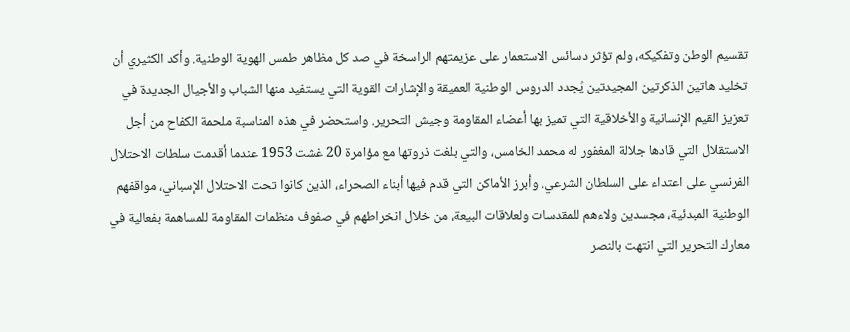تقسيم الوطن وتفكيكه، ولم تؤثر دسائس الاستعمار على عزيمتهم الراسخة في صد كل مظاهر طمس الهوية الوطنية. وأكد الكثيري أن تخليد هاتين الذكرتين المجيدتين يُجدد الدروس الوطنية العميقة والإشارات القوية التي يستفيد منها الشباب والأجيال الجديدة في تعزيز القيم الإنسانية والأخلاقية التي تميز بها أعضاء المقاومة وجيش التحرير. واستحضر في هذه المناسبة ملحمة الكفاح من أجل الاستقلال التي قادها جلالة المغفور له محمد الخامس، والتي بلغت ذروتها مع مؤامرة 20 غشت 1953 عندما أقدمت سلطات الاحتلال الفرنسي على اعتداء على السلطان الشرعي. وأبرز الأماكن التي قدم فيها أبناء الصحراء، الذين كانوا تحت الاحتلال الإسباني، مواقفهم الوطنية المبدئية، مجسدين ولاءهم للمقدسات ولعلاقات البيعة، من خلال انخراطهم في صفوف منظمات المقاومة للمساهمة بفعالية في معارك التحرير التي انتهت بالنصر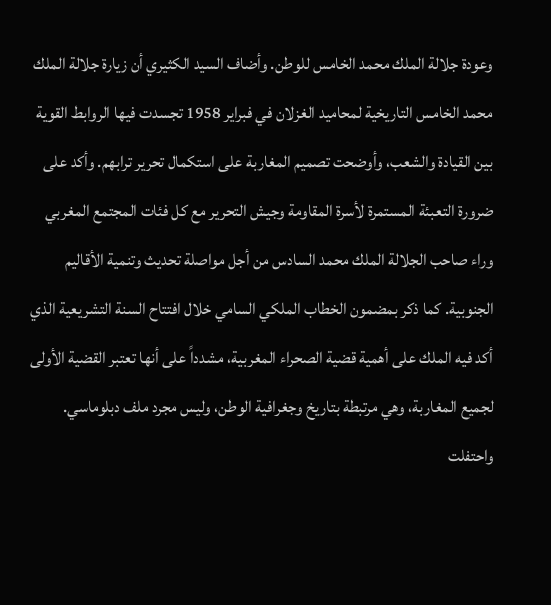وعودة جلالة الملك محمد الخامس للوطن. وأضاف السيد الكثيري أن زيارة جلالة الملك محمد الخامس التاريخية لمحاميد الغزلان في فبراير 1958 تجسدت فيها الروابط القوية بين القيادة والشعب، وأوضحت تصميم المغاربة على استكمال تحرير ترابهم. وأكد على ضرورة التعبئة المستمرة لأسرة المقاومة وجيش التحرير مع كل فئات المجتمع المغربي وراء صاحب الجلالة الملك محمد السادس من أجل مواصلة تحديث وتنمية الأقاليم الجنوبية. كما ذكر بمضمون الخطاب الملكي السامي خلال افتتاح السنة التشريعية الذي أكد فيه الملك على أهمية قضية الصحراء المغربية، مشدداً على أنها تعتبر القضية الأولى لجميع المغاربة، وهي مرتبطة بتاريخ وجغرافية الوطن، وليس مجرد ملف دبلوماسي. واحتفلت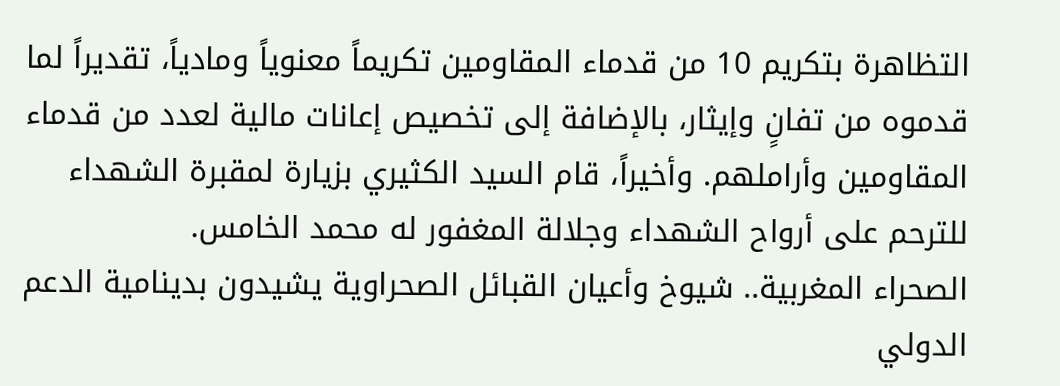التظاهرة بتكريم 10 من قدماء المقاومين تكريماً معنوياً ومادياً، تقديراً لما قدموه من تفانٍ وإيثار، بالإضافة إلى تخصيص إعانات مالية لعدد من قدماء المقاومين وأراملهم. وأخيراً، قام السيد الكثيري بزيارة لمقبرة الشهداء للترحم على أرواح الشهداء وجلالة المغفور له محمد الخامس.
الصحراء المغربية.. شيوخ وأعيان القبائل الصحراوية يشيدون بدينامية الدعم الدولي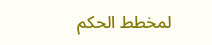لمخطط الحكم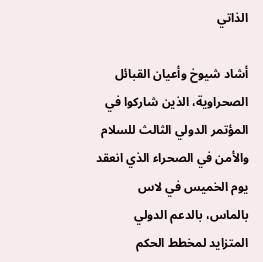الذاتي

أشاد شيوخ وأعيان القبائل الصحراوية، الذين شاركوا في المؤتمر الدولي الثالث للسلام والأمن في الصحراء الذي انعقد يوم الخميس في لاس بالماس، بالدعم الدولي المتزايد لمخطط الحكم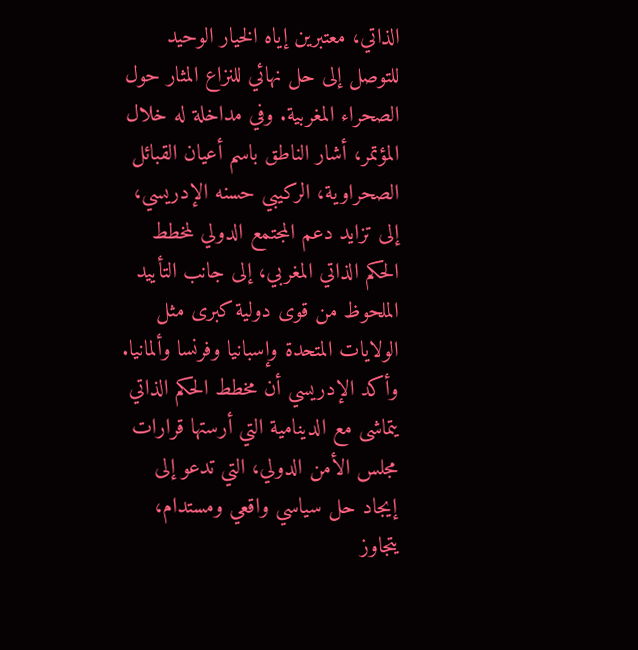الذاتي، معتبرين إياه الخيار الوحيد للتوصل إلى حل نهائي للنزاع المثار حول الصحراء المغربية. وفي مداخلة له خلال المؤتمر، أشار الناطق باسم أعيان القبائل الصحراوية، الركيبي حسنه الإدريسي، إلى تزايد دعم المجتمع الدولي لمخطط الحكم الذاتي المغربي، إلى جانب التأييد الملحوظ من قوى دولية كبرى مثل الولايات المتحدة وإسبانيا وفرنسا وألمانيا. وأكد الإدريسي أن مخطط الحكم الذاتي يتماشى مع الدينامية التي أرستها قرارات مجلس الأمن الدولي، التي تدعو إلى إيجاد حل سياسي واقعي ومستدام، يتجاوز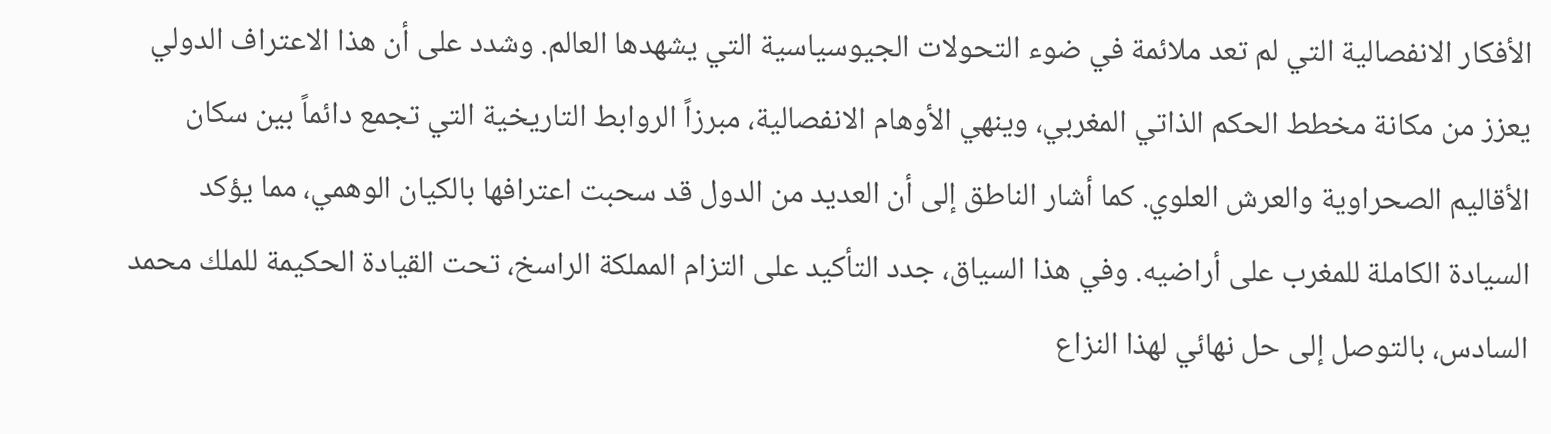الأفكار الانفصالية التي لم تعد ملائمة في ضوء التحولات الجيوسياسية التي يشهدها العالم. وشدد على أن هذا الاعتراف الدولي يعزز من مكانة مخطط الحكم الذاتي المغربي، وينهي الأوهام الانفصالية، مبرزاً الروابط التاريخية التي تجمع دائماً بين سكان الأقاليم الصحراوية والعرش العلوي. كما أشار الناطق إلى أن العديد من الدول قد سحبت اعترافها بالكيان الوهمي، مما يؤكد السيادة الكاملة للمغرب على أراضيه. وفي هذا السياق، جدد التأكيد على التزام المملكة الراسخ، تحت القيادة الحكيمة للملك محمد السادس، بالتوصل إلى حل نهائي لهذا النزاع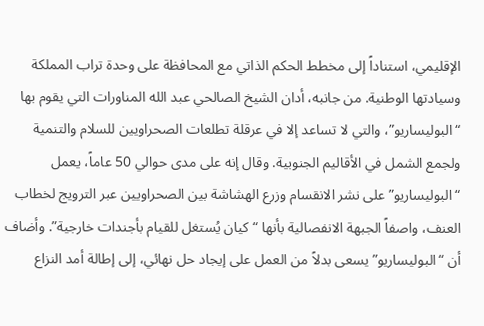الإقليمي، استناداً إلى مخطط الحكم الذاتي مع المحافظة على وحدة تراب المملكة وسيادتها الوطنية. من جانبه، أدان الشيخ الصالحي عبد الله المناورات التي يقوم بها “البوليساريو”، والتي لا تساعد إلا في عرقلة تطلعات الصحراويين للسلام والتنمية ولجمع الشمل في الأقاليم الجنوبية. وقال إنه على مدى حوالي 50 عاماً، يعمل “البوليساريو” على نشر الانقسام وزرع الهشاشة بين الصحراويين عبر الترويج لخطاب العنف، واصفاً الجبهة الانفصالية بأنها “كيان يُستغل للقيام بأجندات خارجية”. وأضاف أن “البوليساريو” يسعى بدلاً من العمل على إيجاد حل نهائي، إلى إطالة أمد النزاع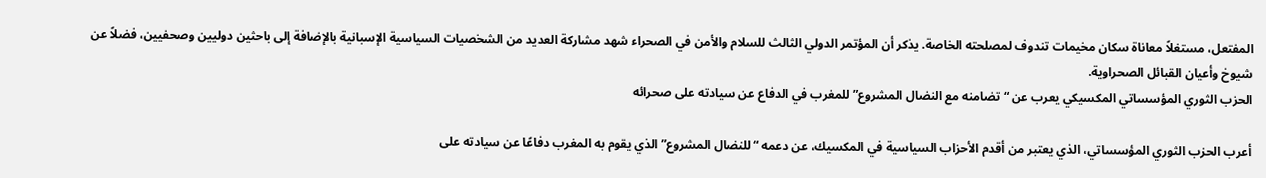المفتعل، مستغلاً معاناة سكان مخيمات تندوف لمصلحته الخاصة. يذكر أن المؤتمر الدولي الثالث للسلام والأمن في الصحراء شهد مشاركة العديد من الشخصيات السياسية الإسبانية بالإضافة إلى باحثين دوليين وصحفيين، فضلاً عن شيوخ وأعيان القبائل الصحراوية.
الحزب الثوري المؤسساتي المكسيكي يعرب عن “تضامنه مع النضال المشروع” للمغرب في الدفاع عن سيادته على صحرائه

أعرب الحزب الثوري المؤسساتي، الذي يعتبر من أقدم الأحزاب السياسية في المكسيك، عن دعمه “للنضال المشروع” الذي يقوم به المغرب دفاعًا عن سيادته على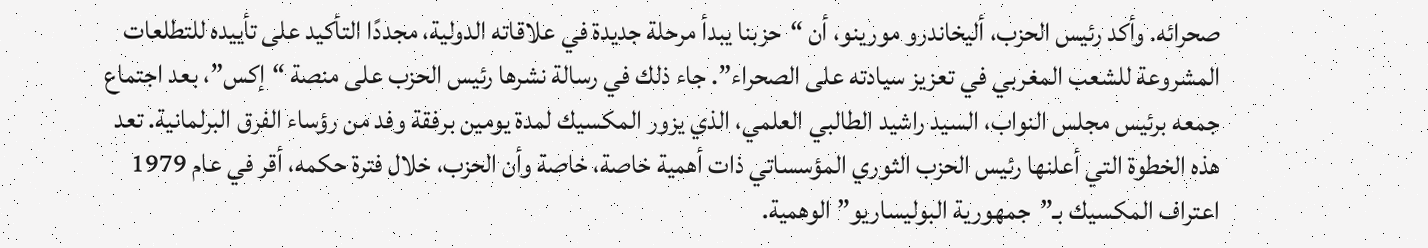صحرائه. وأكد رئيس الحزب، أليخاندرو مورينو، أن “حزبنا يبدأ مرحلة جديدة في علاقاته الدولية، مجددًا التأكيد على تأييده للتطلعات المشروعة للشعب المغربي في تعزيز سيادته على الصحراء”. جاء ذلك في رسالة نشرها رئيس الحزب على منصة “إكس”، بعد اجتماع جمعه برئيس مجلس النواب، السيد راشيد الطالبي العلمي، الذي يزور المكسيك لمدة يومين برفقة وفد من رؤساء الفرق البرلمانية. تعد هذه الخطوة التي أعلنها رئيس الحزب الثوري المؤسساتي ذات أهمية خاصة، خاصة وأن الحزب، خلال فترة حكمه، أقر في عام 1979 اعتراف المكسيك بـ”جمهورية البوليساريو” الوهمية.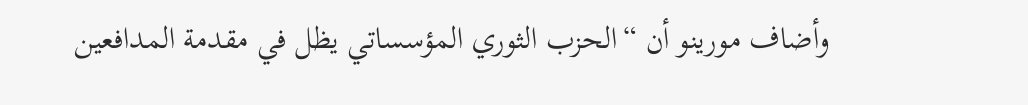وأضاف مورينو أن “الحزب الثوري المؤسساتي يظل في مقدمة المدافعين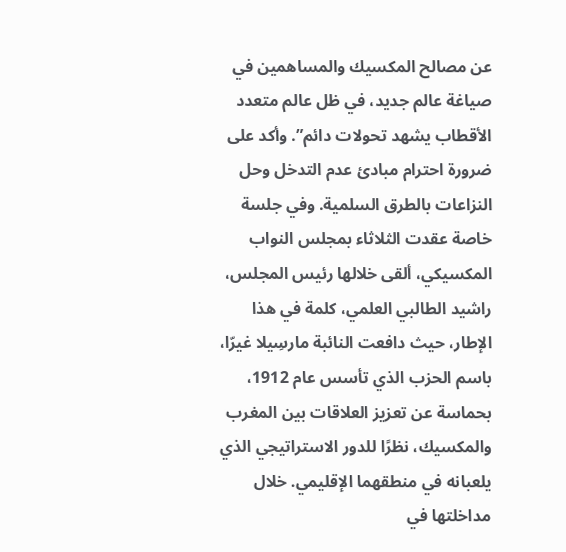عن مصالح المكسيك والمساهمين في صياغة عالم جديد، في ظل عالم متعدد الأقطاب يشهد تحولات دائم”. وأكد على ضرورة احترام مبادئ عدم التدخل وحل النزاعات بالطرق السلمية. وفي جلسة خاصة عقدت الثلاثاء بمجلس النواب المكسيكي، ألقى خلالها رئيس المجلس، راشيد الطالبي العلمي، كلمة في هذا الإطار، حيث دافعت النائبة مارسِيلا غيرّا، باسم الحزب الذي تأسس عام 1912، بحماسة عن تعزيز العلاقات بين المغرب والمكسيك، نظرًا للدور الاستراتيجي الذي يلعبانه في منطقهما الإقليمي. خلال مداخلتها في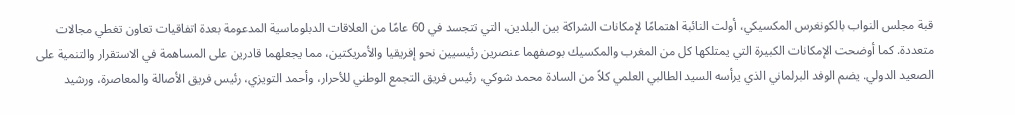قبة مجلس النواب بالكونغرس المكسيكي، أولت النائبة اهتمامًا لإمكانات الشراكة بين البلدين، التي تتجسد في 60 عامًا من العلاقات الدبلوماسية المدعومة بعدة اتفاقيات تعاون تغطي مجالات متعددة. كما أوضحت الإمكانات الكبيرة التي يمتلكها كل من المغرب والمكسيك بوصفهما عنصرين رئيسيين نحو إفريقيا والأمريكتين، مما يجعلهما قادرين على المساهمة في الاستقرار والتنمية على الصعيد الدولي. يضم الوفد البرلماني الذي يرأسه السيد الطالبي العلمي كلاً من السادة محمد شوكي، رئيس فريق التجمع الوطني للأحرار، وأحمد التويزي، رئيس فريق الأصالة والمعاصرة، ورشيد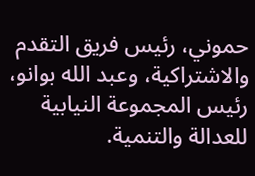حموني، رئيس فريق التقدم والاشتراكية، وعبد الله بوانو، رئيس المجموعة النيابية للعدالة والتنمية.